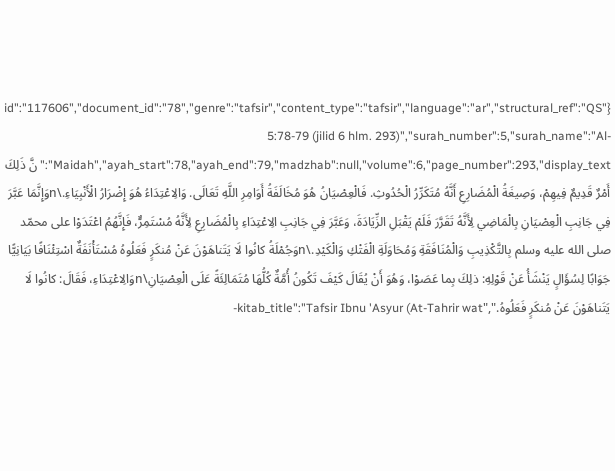{"id":"117606","document_id":"78","genre":"tafsir","content_type":"tafsir","language":"ar","structural_ref":"QS 5:78-79 (jilid 6 hlm. 293)","surah_number":5,"surah_name":"Al-Maidah","ayah_start":78,"ayah_end":79,"madzhab":null,"volume":6,"page_number":293,"display_text":"نَّ ذَلِكَ أَمْرٌ قَدِيمٌ فِيهِمْ، وَصِيغَةُ الْمُضَارِعِ أَنَّهُ مُتَكَرِّرُ الْحُدُوثِ. فَالْعِصْيَانُ هُوَ مُخَالَفَةُ أَوَامِرِ اللَّهِ تَعَالَى. وَالِاعْتِدَاءُ هُوَ إِضْرَارُ الْأَنْبِيَاءِ.\nوَإِنَّمَا عَبَّرَ فِي جَانِبِ الْعِصْيَانِ بِالْمَاضِي لِأَنَّهُ تَقَرَّرَ فَلَمْ يَقْبَلِ الزِّيَادَةَ، وَعَبَّرَ فِي جَانِبِ الِاعْتِدَاءِ بِالْمُضَارِعِ لِأَنَّهُ مُسْتَمِرٌّ، فَإِنَّهُمُ اعْتَدَوْا على محمّد صلى الله عليه وسلم بِالتَّكْذِيبِ وَالْمُنَافَقَةِ وَمُحَاوَلَةِ الْفَتْكِ وَالْكَيْدِ.\nوَجُمْلَةُ كانُوا لَا يَتَناهَوْنَ عَنْ مُنكَرٍ فَعَلُوهُ مُسْتَأْنَفَةٌ اسْتِئْنَافًا بَيَانِيًّا جَوَابًا لِسُؤَالٍ يَنْشَأُ عَنْ قَوْلِهِ: ذلِكَ بِما عَصَوْا، وَهُوَ أَنْ يُقَالَ كَيْفَ تَكُونُ أُمَّةٌ كُلُّهَا مُتَمَالِئَةً عَلَى الْعِصْيَانِ\nوَالِاعْتِدَاءِ، فَقَالَ: كانُوا لَا يَتَناهَوْنَ عَنْ مُنكَرٍ فَعَلُوهُ.","kitab_title":"Tafsir Ibnu 'Asyur (At-Tahrir wat-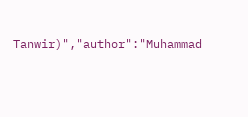Tanwir)","author":"Muhammad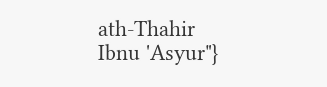ath-Thahir Ibnu 'Asyur"}